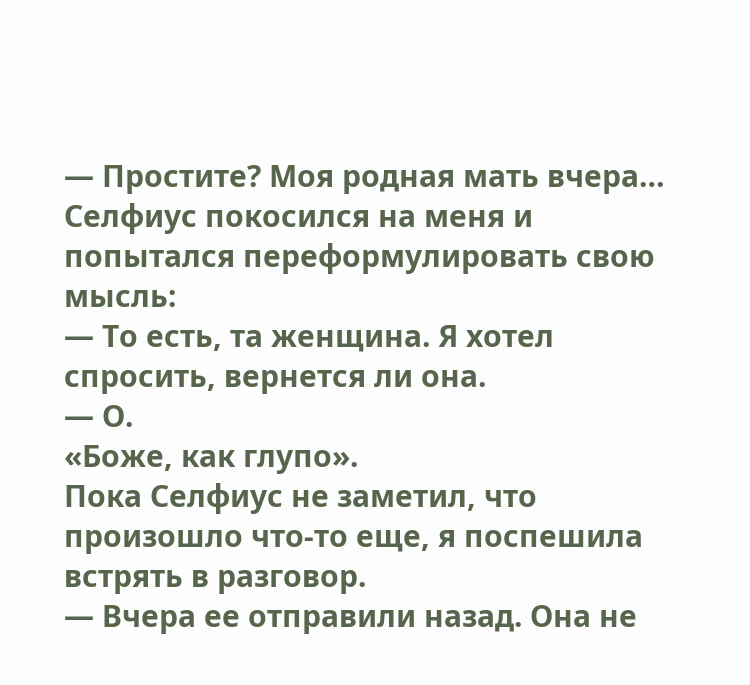— Простите? Моя родная мать вчера…
Селфиус покосился на меня и попытался переформулировать свою мысль:
— То есть, та женщина. Я хотел спросить, вернется ли она.
— О.
«Боже, как глупо».
Пока Селфиус не заметил, что произошло что-то еще, я поспешила встрять в разговор.
— Вчера ее отправили назад. Она не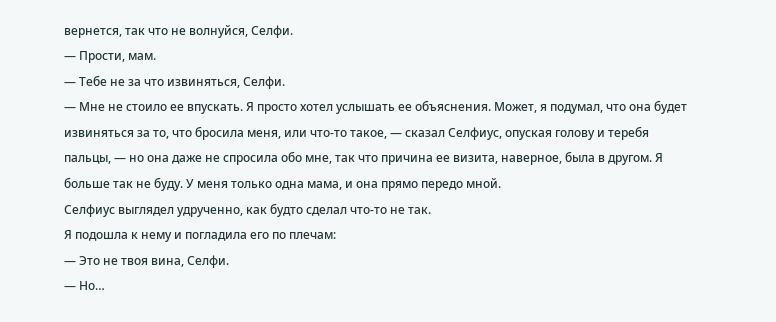вернется, так что не волнуйся, Селфи.
— Прости, мам.
— Тебе не за что извиняться, Селфи.
— Мне не стоило ее впускать. Я просто хотел услышать ее объяснения. Может, я подумал, что она будет извиняться за то, что бросила меня, или что-то такое, — сказал Селфиус, опуская голову и теребя пальцы, — но она даже не спросила обо мне, так что причина ее визита, наверное, была в другом. Я больше так не буду. У меня только одна мама, и она прямо передо мной.
Селфиус выглядел удрученно, как будто сделал что-то не так.
Я подошла к нему и погладила его по плечам:
— Это не твоя вина, Селфи.
— Но…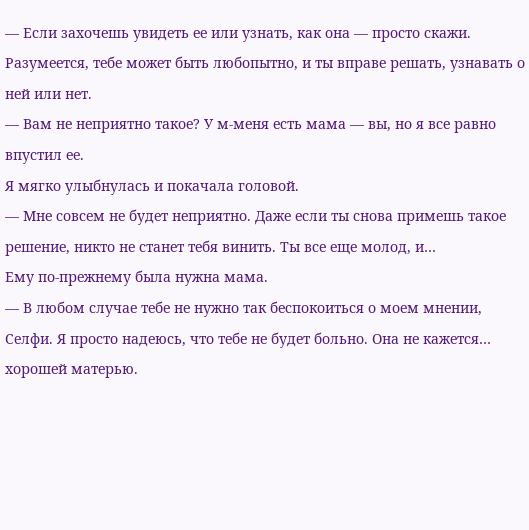— Если захочешь увидеть ее или узнать, как она — просто скажи. Разумеется, тебе может быть любопытно, и ты вправе решать, узнавать о ней или нет.
— Вам не неприятно такое? У м-меня есть мама — вы, но я все равно впустил ее.
Я мягко улыбнулась и покачала головой.
— Мне совсем не будет неприятно. Даже если ты снова примешь такое решение, никто не станет тебя винить. Ты все еще молод, и…
Ему по-прежнему была нужна мама.
— В любом случае тебе не нужно так беспокоиться о моем мнении, Селфи. Я просто надеюсь, что тебе не будет больно. Она не кажется… хорошей матерью.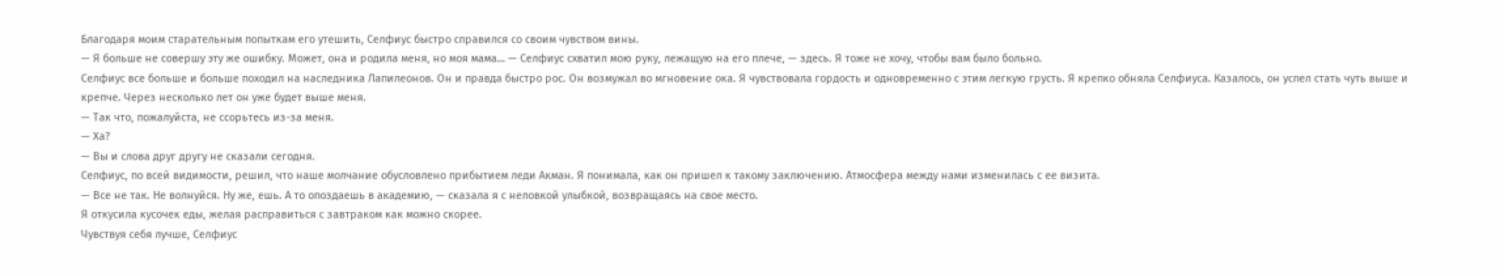Благодаря моим старательным попыткам его утешить, Селфиус быстро справился со своим чувством вины.
— Я больше не совершу эту же ошибку. Может, она и родила меня, но моя мама… — Селфиус схватил мою руку, лежащую на его плече, — здесь. Я тоже не хочу, чтобы вам было больно.
Селфиус все больше и больше походил на наследника Лапилеонов. Он и правда быстро рос. Он возмужал во мгновение ока. Я чувствовала гордость и одновременно с этим легкую грусть. Я крепко обняла Селфиуса. Казалось, он успел стать чуть выше и крепче. Через несколько лет он уже будет выше меня.
— Так что, пожалуйста, не ссорьтесь из-за меня.
— Ха?
— Вы и слова друг другу не сказали сегодня.
Селфиус, по всей видимости, решил, что наше молчание обусловлено прибытием леди Акман. Я понимала, как он пришел к такому заключению. Атмосфера между нами изменилась с ее визита.
— Все не так. Не волнуйся. Ну же, ешь. А то опоздаешь в академию, — сказала я с неловкой улыбкой, возвращаясь на свое место.
Я откусила кусочек еды, желая расправиться с завтраком как можно скорее.
Чувствуя себя лучше, Селфиус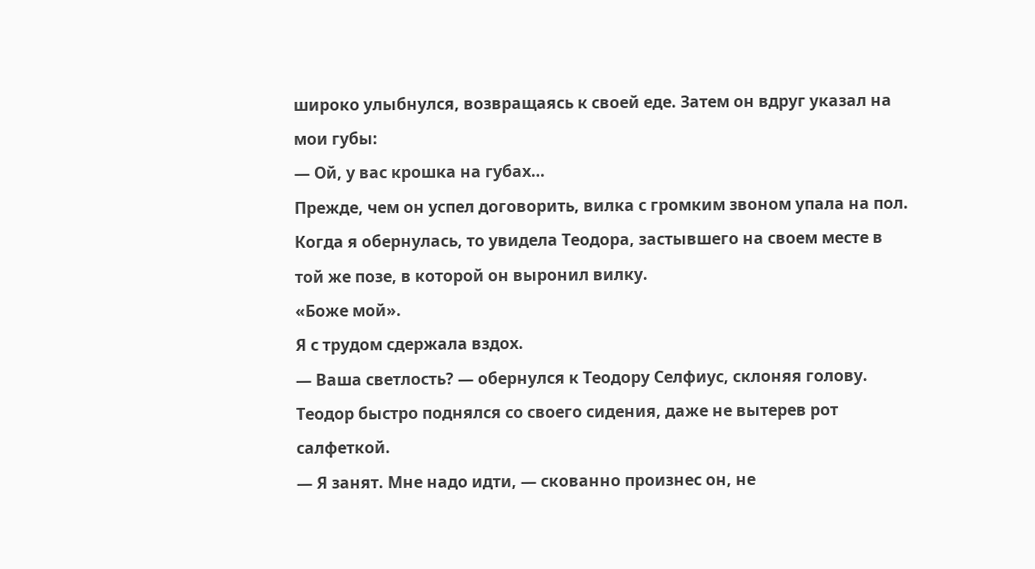широко улыбнулся, возвращаясь к своей еде. Затем он вдруг указал на мои губы:
— Ой, у вас крошка на губах…
Прежде, чем он успел договорить, вилка с громким звоном упала на пол. Когда я обернулась, то увидела Теодора, застывшего на своем месте в той же позе, в которой он выронил вилку.
«Боже мой».
Я с трудом сдержала вздох.
— Ваша светлость? — обернулся к Теодору Селфиус, склоняя голову.
Теодор быстро поднялся со своего сидения, даже не вытерев рот салфеткой.
— Я занят. Мне надо идти, — скованно произнес он, не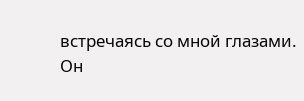встречаясь со мной глазами.
Он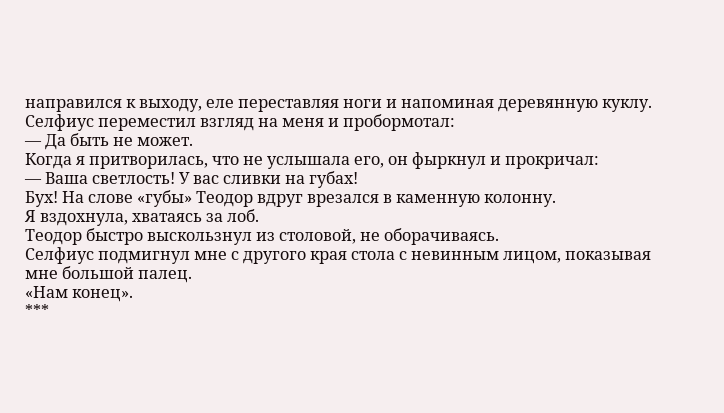направился к выходу, еле переставляя ноги и напоминая деревянную куклу.
Селфиус переместил взгляд на меня и пробормотал:
— Да быть не может.
Когда я притворилась, что не услышала его, он фыркнул и прокричал:
— Ваша светлость! У вас сливки на губах!
Бух! На слове «губы» Теодор вдруг врезался в каменную колонну.
Я вздохнула, хватаясь за лоб.
Теодор быстро выскользнул из столовой, не оборачиваясь.
Селфиус подмигнул мне с другого края стола с невинным лицом, показывая мне большой палец.
«Нам конец».
***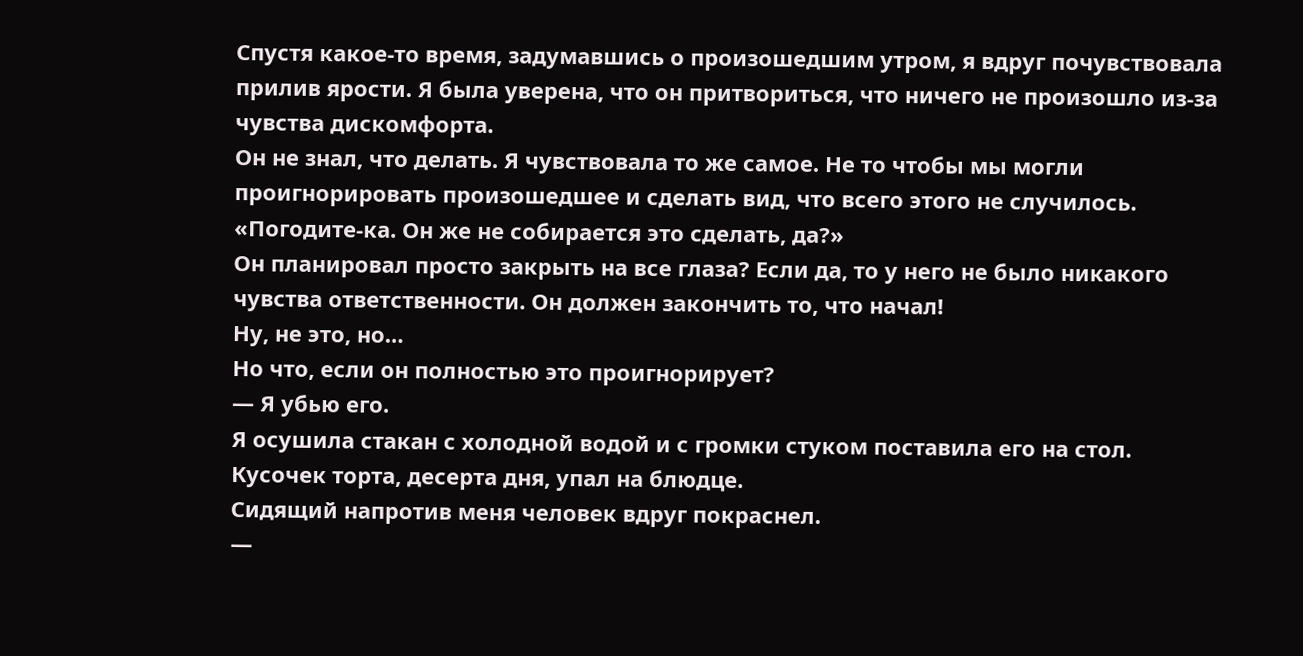Спустя какое-то время, задумавшись о произошедшим утром, я вдруг почувствовала прилив ярости. Я была уверена, что он притвориться, что ничего не произошло из-за чувства дискомфорта.
Он не знал, что делать. Я чувствовала то же самое. Не то чтобы мы могли проигнорировать произошедшее и сделать вид, что всего этого не случилось.
«Погодите-ка. Он же не собирается это сделать, да?»
Он планировал просто закрыть на все глаза? Если да, то у него не было никакого чувства ответственности. Он должен закончить то, что начал!
Ну, не это, но…
Но что, если он полностью это проигнорирует?
— Я убью его.
Я осушила стакан с холодной водой и с громки стуком поставила его на стол. Кусочек торта, десерта дня, упал на блюдце.
Сидящий напротив меня человек вдруг покраснел.
—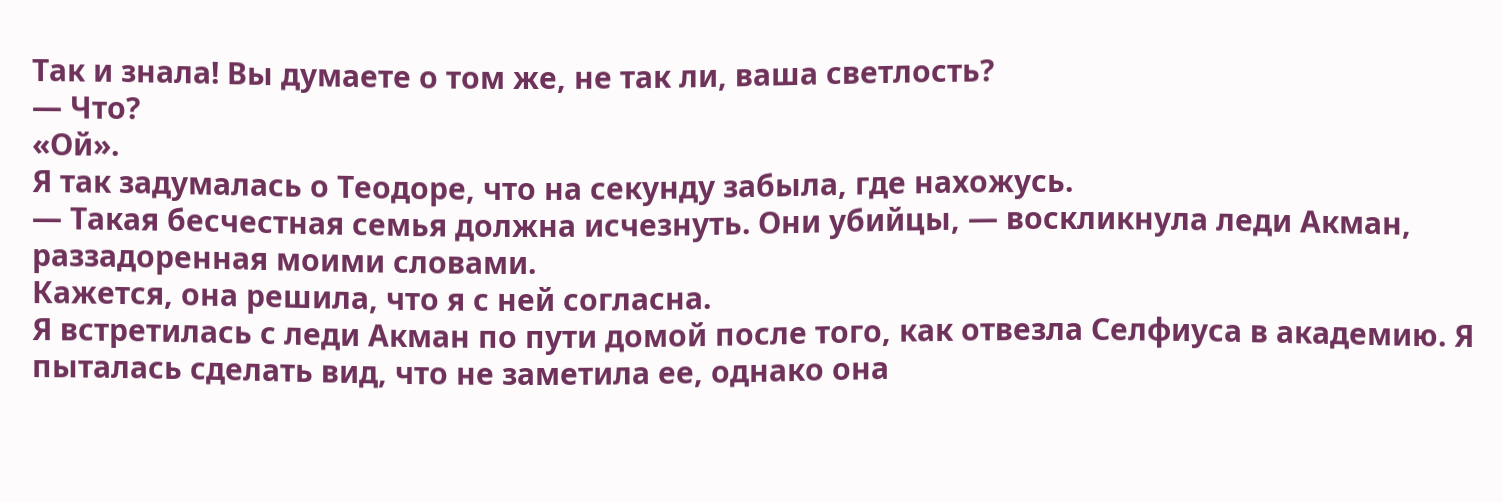Так и знала! Вы думаете о том же, не так ли, ваша светлость?
— Что?
«Ой».
Я так задумалась о Теодоре, что на секунду забыла, где нахожусь.
— Такая бесчестная семья должна исчезнуть. Они убийцы, — воскликнула леди Акман, раззадоренная моими словами.
Кажется, она решила, что я с ней согласна.
Я встретилась с леди Акман по пути домой после того, как отвезла Селфиуса в академию. Я пыталась сделать вид, что не заметила ее, однако она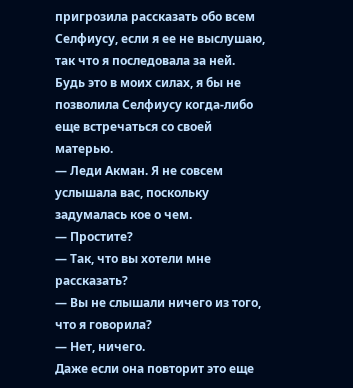пригрозила рассказать обо всем Селфиусу, если я ее не выслушаю, так что я последовала за ней. Будь это в моих силах, я бы не позволила Селфиусу когда-либо еще встречаться со своей матерью.
— Леди Акман. Я не совсем услышала вас, поскольку задумалась кое о чем.
— Простите?
— Так, что вы хотели мне рассказать?
— Вы не слышали ничего из того, что я говорила?
— Нет, ничего.
Даже если она повторит это еще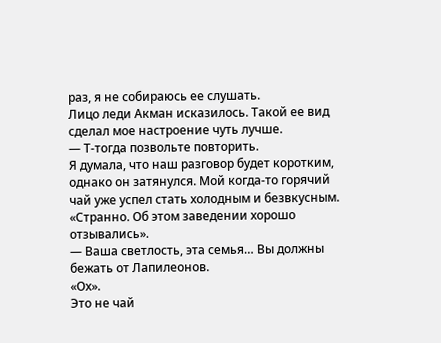раз, я не собираюсь ее слушать.
Лицо леди Акман исказилось. Такой ее вид сделал мое настроение чуть лучше.
— Т-тогда позвольте повторить.
Я думала, что наш разговор будет коротким, однако он затянулся. Мой когда-то горячий чай уже успел стать холодным и безвкусным.
«Странно. Об этом заведении хорошо отзывались».
— Ваша светлость, эта семья… Вы должны бежать от Лапилеонов.
«Ох».
Это не чай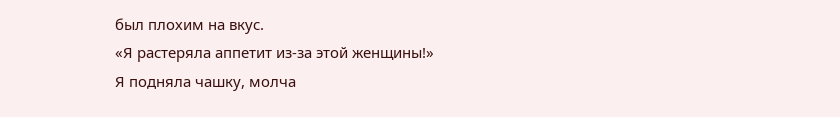был плохим на вкус.
«Я растеряла аппетит из-за этой женщины!»
Я подняла чашку, молча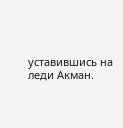уставившись на леди Акман.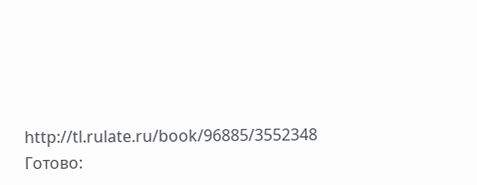http://tl.rulate.ru/book/96885/3552348
Готово: